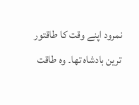نمرود اپنے وقت کا طاقتور ترین بادشاہ تھا۔ وہ طاقت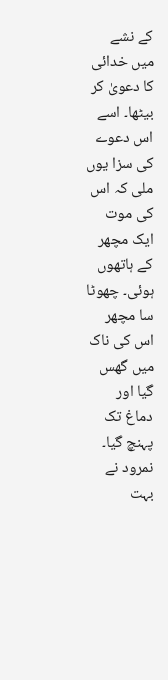کے نشے میں خدائی کا دعویٰ کر بیٹھا۔ اسے اس دعوے کی سزا یوں ملی کہ اس کی موت ایک مچھر کے ہاتھوں ہوئی۔ چھوٹا سا مچھر اس کی ناک میں گھس گیا اور دماغ تک پہنچ گیا۔ نمرود نے بہت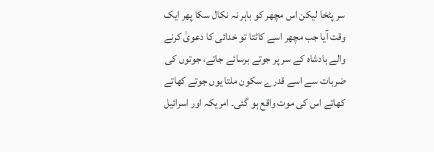سر پٹخا لیکن اس مچھر کو باہر نہ نکال سکا پھر ایک وقت آیا جب مچھر اسے کاٹتا تو خدائی کا دعویٰ کرنے والے بادشاہ کے سر پر جوتے برسائے جاتے، جوتوں کی ضربات سے اسے قدرے سکون ملتا یوں جوتے کھاتے کھاتے اس کی موت واقع ہو گئی۔ امریکہ اور اسرائیل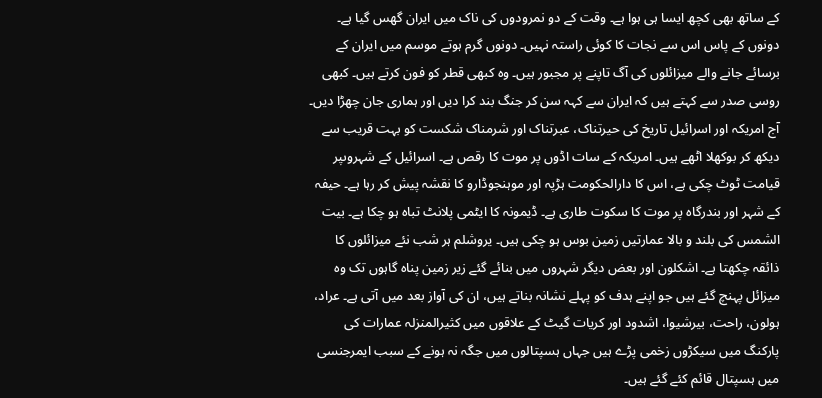کے ساتھ بھی کچھ ایسا ہی ہوا ہے۔ وقت کے دو نمرودوں کی ناک میں ایران گھس گیا ہے۔ دونوں کے پاس اس سے نجات کا کوئی راستہ نہیں۔ دونوں گرم ہوتے موسم میں ایران کے برسائے جانے والے میزائلوں کی آگ تاپنے پر مجبور ہیں۔ وہ کبھی قطر کو فون کرتے ہیں۔ کبھی روسی صدر سے کہتے ہیں کہ ایران سے کہہ سن کر جنگ بند کرا دیں اور ہماری جان چھڑا دیں۔ آج امریکہ اور اسرائیل تاریخ کی حیرتناک، عبرتناک اور شرمناک شکست کو بہت قریب سے دیکھ کر بوکھلا اٹھے ہیں۔ امریکہ کے سات اڈوں پر موت کا رقص ہے۔ اسرائیل کے شہروںپر قیامت ٹوٹ چکی ہے، اس کا دارالحکومت ہڑپہ اور موہنجوڈارو کا نقشہ پیش کر رہا ہے۔ حیفہ کے شہر اور بندرگاہ پر موت کا سکوت طاری ہے۔ ڈیمونہ کا ایٹمی پلانٹ تباہ ہو چکا ہے۔ بیت الشمس کی بلند و بالا عمارتیں زمین بوس ہو چکی ہیں۔ یروشلم ہر شب نئے میزائلوں کا ذائقہ چکھتا ہے۔ اشکلون اور بعض دیگر شہروں میں بنائے گئے زیر زمین پناہ گاہوں تک وہ میزائل پہنچ گئے ہیں جو اپنے ہدف کو پہلے نشانہ بناتے ہیں، ان کی آواز بعد میں آتی ہے۔ عراد، ہولون، راحت، بیرشیوا، اشدود اور کریات گیٹ کے علاقوں میں کثیرالمنزلہ عمارات کی پارکنگ میں سیکڑوں زخمی پڑے ہیں جہاں ہسپتالوں میں جگہ نہ ہونے کے سبب ایمرجنسی میں ہسپتال قائم کئے گئے ہیں۔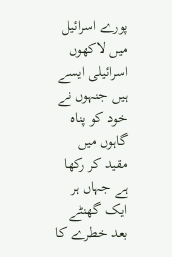پورے اسرائیل میں لاکھوں اسرائیلی ایسے ہیں جنہوں نے خود کو پناہ گاہوں میں مقید کر رکھا ہے جہاں ہر ایک گھنٹے بعد خطرے کا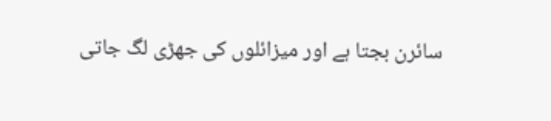سائرن بجتا ہے اور میزائلوں کی جھڑی لگ جاتی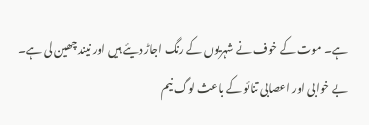ہے۔ موت کے خوف نے شہریوں کے رنگ اجاڑ دیئے ہیں اور نیند چھین لی ہے۔ بے خوابی اور اعصابی تنائو کے باعث لوگ نیم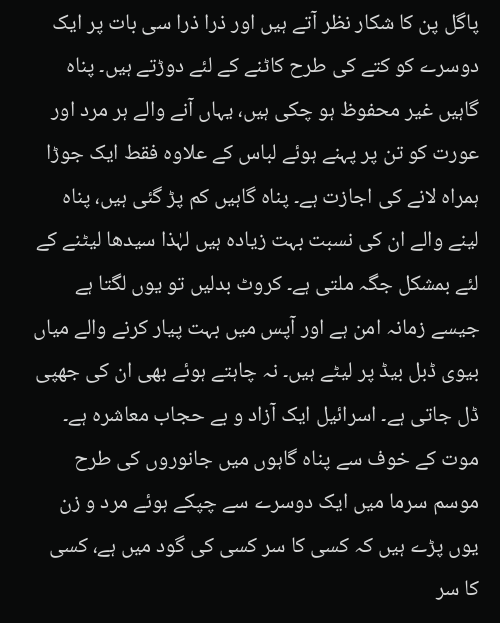پاگل پن کا شکار نظر آتے ہیں اور ذرا ذرا سی بات پر ایک دوسرے کو کتے کی طرح کاٹنے کے لئے دوڑتے ہیں۔ پناہ گاہیں غیر محفوظ ہو چکی ہیں، یہاں آنے والے ہر مرد اور عورت کو تن پر پہنے ہوئے لباس کے علاوہ فقط ایک جوڑا ہمراہ لانے کی اجازت ہے۔ پناہ گاہیں کم پڑ گئی ہیں، پناہ لینے والے ان کی نسبت بہت زیادہ ہیں لہٰذا سیدھا لیٹنے کے لئے بمشکل جگہ ملتی ہے۔ کروٹ بدلیں تو یوں لگتا ہے جیسے زمانہ امن ہے اور آپس میں بہت پیار کرنے والے میاں بیوی ڈبل بیڈ پر لیٹے ہیں۔ نہ چاہتے ہوئے بھی ان کی جھپی ڈل جاتی ہے۔ اسرائیل ایک آزاد و بے حجاب معاشرہ ہے۔ موت کے خوف سے پناہ گاہوں میں جانوروں کی طرح موسم سرما میں ایک دوسرے سے چپکے ہوئے مرد و زن یوں پڑے ہیں کہ کسی کا سر کسی کی گود میں ہے، کسی کا سر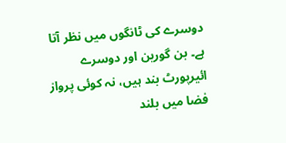دوسرے کی ٹانگوں میں نظر آتا ہے۔ بن گورین اور دوسرے ائیرپورٹ بند ہیں، نہ کوئی پرواز فضا میں بلند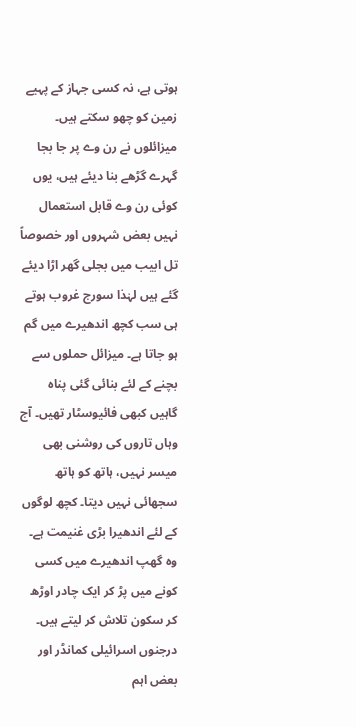ہوتی ہے، نہ کسی جہاز کے پہیے زمین کو چھو سکتے ہیں۔ میزائلوں نے رن وے پر جا بجا گہرے گڑھے بنا دیئے ہیں، یوں کوئی رن وے قابل استعمال نہیں بعض شہروں اور خصوصاً تل ابیب میں بجلی گھر اڑا دیئے گئے ہیں لہٰذا سورج غروب ہوتے ہی سب کچھ اندھیرے میں گم ہو جاتا ہے۔ میزائل حملوں سے بچنے کے لئے بنائی گئی پناہ گاہیں کبھی فائیوسٹار تھیں۔ آج وہاں تاروں کی روشنی بھی میسر نہیں، ہاتھ کو ہاتھ سجھائی نہیں دیتا۔ کچھ لوگوں کے لئے اندھیرا بڑی غنیمت ہے۔ وہ گھپ اندھیرے میں کسی کونے میں پڑ کر ایک چادر اوڑھ کر سکون تلاش کر لیتے ہیں۔ درجنوں اسرائیلی کمانڈر اور بعض اہم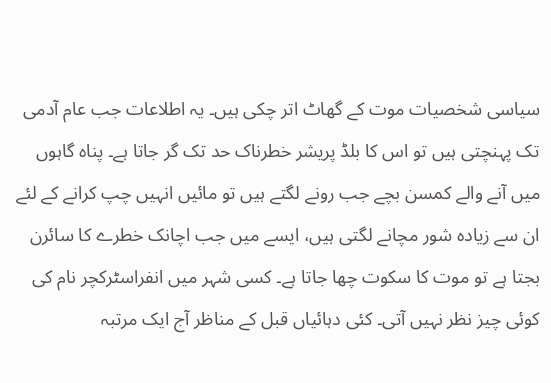سیاسی شخصیات موت کے گھاٹ اتر چکی ہیں۔ یہ اطلاعات جب عام آدمی تک پہنچتی ہیں تو اس کا بلڈ پریشر خطرناک حد تک گر جاتا ہے۔ پناہ گاہوں میں آنے والے کمسن بچے جب رونے لگتے ہیں تو مائیں انہیں چپ کرانے کے لئے ان سے زیادہ شور مچانے لگتی ہیں، ایسے میں جب اچانک خطرے کا سائرن بجتا ہے تو موت کا سکوت چھا جاتا ہے۔ کسی شہر میں انفراسٹرکچر نام کی کوئی چیز نظر نہیں آتی۔ کئی دہائیاں قبل کے مناظر آج ایک مرتبہ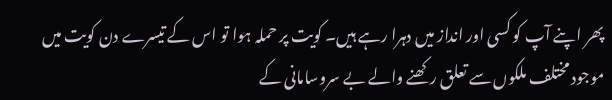پھر اپنے آپ کو کسی اور انداز میں دہرا رہے ہیں۔ کویت پر حملہ ہوا تو اس کے تیسرے دن کویت میں موجود مختلف ملکوں سے تعلق رکھنے والے بے سروسامانی کے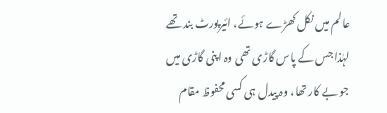عالم میں نکل کھڑے ہوئے، ائیرپورٹ بند تھے لہٰذا جس کے پاس گاڑی تھی وہ اپنی گاڑی میں جو بے کار تھا، وہ پیدل ہی کسی محفوظ مقام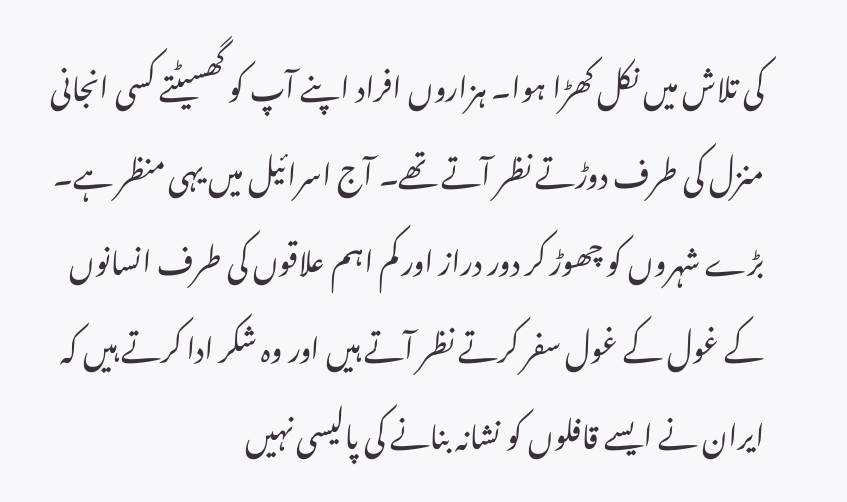کی تلاش میں نکل کھڑا ہوا۔ ہزاروں افراد اپنے آپ کو گھسیٹتے کسی انجانی منزل کی طرف دوڑتے نظر آتے تھے۔ آج اسرائیل میں یہی منظر ہے۔ بڑے شہروں کو چھوڑ کر دور دراز اور کم اہم علاقوں کی طرف انسانوں کے غول کے غول سفر کرتے نظر آتے ہیں اور وہ شکر ادا کرتے ہیں کہ ایران نے ایسے قافلوں کو نشانہ بنانے کی پالیسی نہیں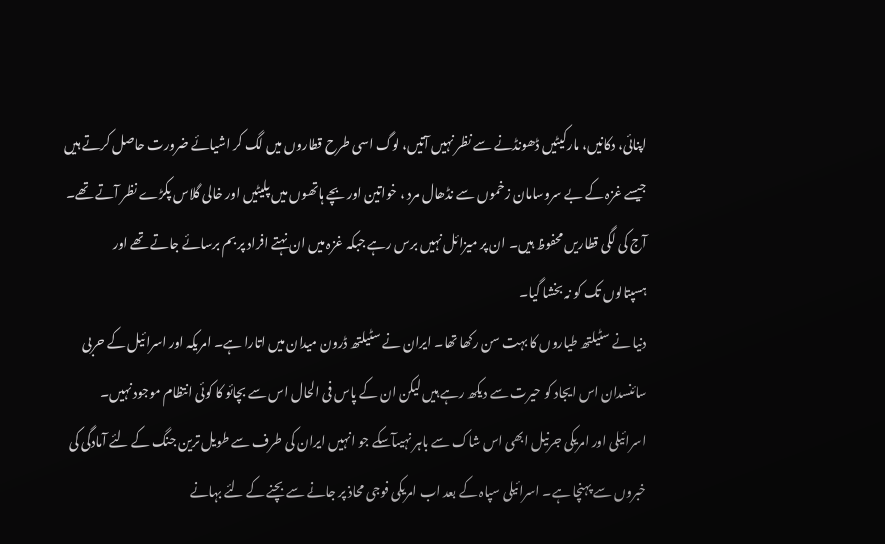اپنائی، دکانیں، مارکیٹیں ڈھونڈنے سے نظر نہیں آتیں، لوگ اسی طرح قطاروں میں لگ کر اشیائے ضرورت حاصل کرتے ہیں جیسے غزہ کے بے سروسامان زخموں سے نڈھال مرد ، خواتین اور بچے ہاتھوں میں پلیٹیں اور خالی گلاس پکڑے نظر آتے تھے۔ آج کی لگی قطاریں محفوظ ہیں۔ ان پر میزائل نہیں برس رہے جبکہ غزہ میں ان نہتے افراد پر بم برسائے جاتے تھے اور ہسپتالوں تک کو نہ بخشا گیا۔
دنیا نے سٹیلتھ طیاروں کا بہت سن رکھا تھا۔ ایران نے سٹیلتھ ڈرون میدان میں اتارا ہے۔ امریکہ اور اسرائیل کے حربی سائنسدان اس ایجاد کو حیرت سے دیکھ رہے ہیں لیکن ان کے پاس فی الحال اس سے بچائو کا کوئی انتظام موجود نہیں۔ اسرائیلی اور امریکی جرنیل ابھی اس شاک سے باہر نہیںآسکے جو انہیں ایران کی طرف سے طویل ترین جنگ کے لئے آمادگی کی خبروں سے پہنچا ہے۔ اسرائیلی سپاہ کے بعد اب امریکی فوجی محاذ پر جانے سے بچنے کے لئے بہانے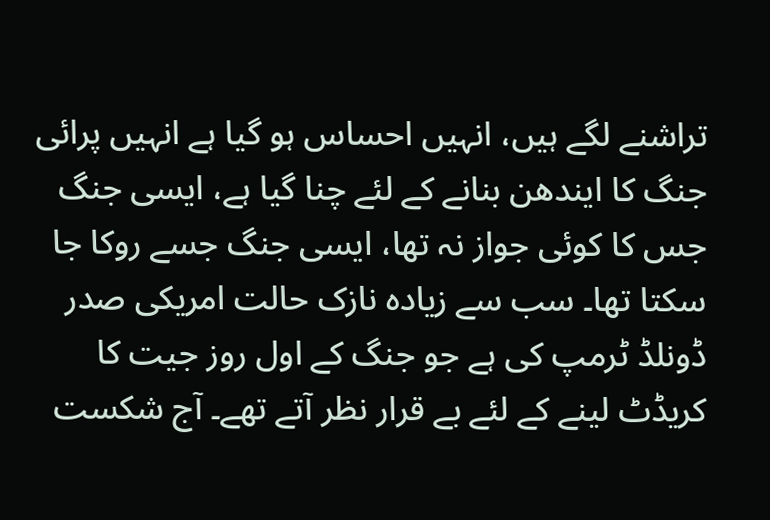تراشنے لگے ہیں، انہیں احساس ہو گیا ہے انہیں پرائی جنگ کا ایندھن بنانے کے لئے چنا گیا ہے، ایسی جنگ جس کا کوئی جواز نہ تھا، ایسی جنگ جسے روکا جا سکتا تھا۔ سب سے زیادہ نازک حالت امریکی صدر ڈونلڈ ٹرمپ کی ہے جو جنگ کے اول روز جیت کا کریڈٹ لینے کے لئے بے قرار نظر آتے تھے۔ آج شکست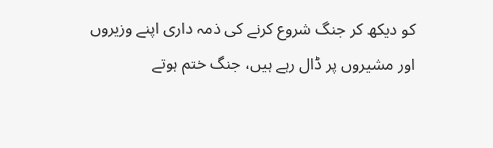کو دیکھ کر جنگ شروع کرنے کی ذمہ داری اپنے وزیروں اور مشیروں پر ڈال رہے ہیں، جنگ ختم ہوتے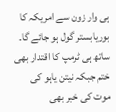ہی وار زون سے امریکہ کا بوریابستر گول ہو جائے گا۔ ساتھ ہی ٹرمپ کا اقتدار بھی ختم جبکہ نیتن یاہو کی موت کی خبر بھی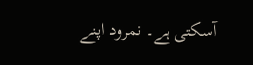آسکتی ہے۔ نمرود اپنے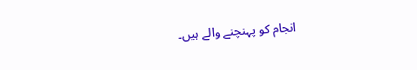انجام کو پہنچنے والے ہیں۔